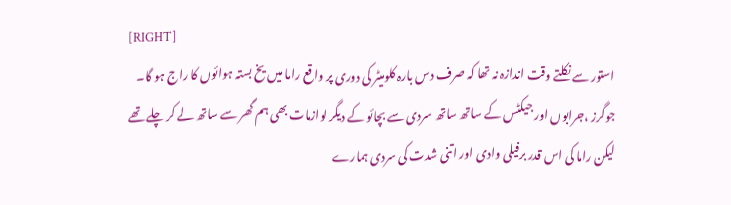[RIGHT]
استور سے نکلتے وقت اندازہ نہ تھا کہ صرف دس بارہ کلومیٹر کی دوری پر واقع راما میں یخ بستہ ہوائوں کا راج ہو گا۔
جوگرز ،جرابوں اور جیکٹس کے ساتھ ساتھ سردی سے بچائو کے دیگر لوازمات بھی ہم گھر سے ساتھ لے کر چلے تھے
لیکن راما کی اس قدر برفیلی وادی اور اتنی شدت کی سردی ہمارے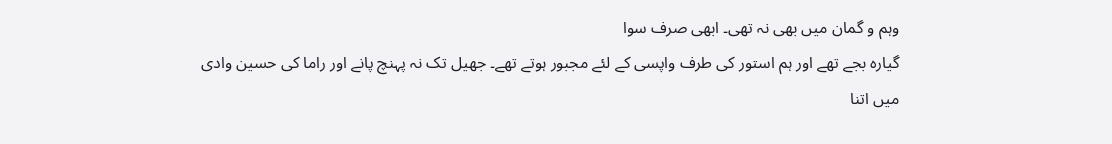وہم و گمان میں بھی نہ تھی۔ ابھی صرف سوا
گیارہ بجے تھے اور ہم استور کی طرف واپسی کے لئے مجبور ہوتے تھے۔ جھیل تک نہ پہنچ پانے اور راما کی حسین وادی
میں اتنا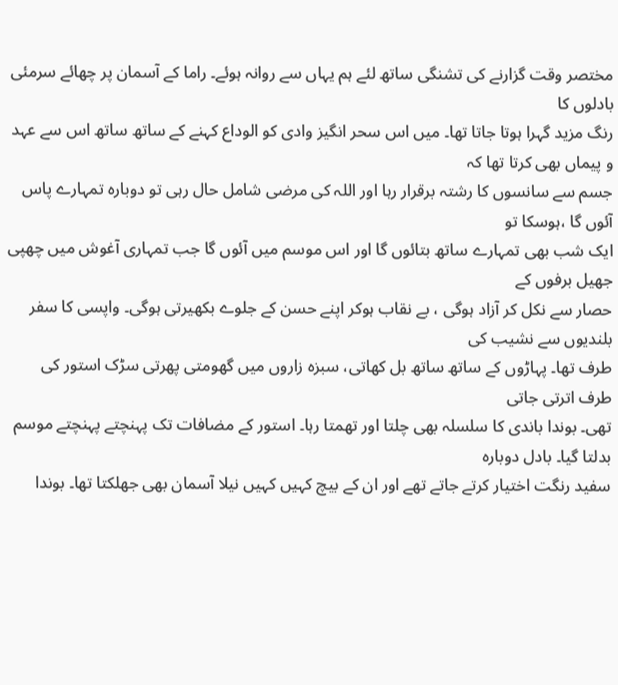مختصر وقت گزارنے کی تشنگی ساتھ لئے ہم یہاں سے روانہ ہوئے۔ راما کے آسمان پر چھائے سرمئی بادلوں کا
رنگ مزید گہرا ہوتا جاتا تھا۔ میں اس سحر انگیز وادی کو الوداع کہنے کے ساتھ ساتھ اس سے عہد و پیماں بھی کرتا تھا کہ
جسم سے سانسوں کا رشتہ برقرار رہا اور اللہ کی مرضی شامل حال رہی تو دوبارہ تمہارے پاس آئوں گا ،ہوسکا تو
ایک شب بھی تمہارے ساتھ بتائوں گا اور اس موسم میں آئوں گا جب تمہاری آغوش میں چھپی جھیل برفوں کے
حصار سے نکل کر آزاد ہوگی ، بے نقاب ہوکر اپنے حسن کے جلوے بکھیرتی ہوگی۔ واپسی کا سفر بلندیوں سے نشیب کی
طرف تھا۔ پہاڑوں کے ساتھ ساتھ بل کھاتی، سبزہ زاروں میں گھومتی پھرتی سڑک استور کی طرف اترتی جاتی
تھی۔ بوندا باندی کا سلسلہ بھی چلتا اور تھمتا رہا۔ استور کے مضافات تک پہنچتے پہنچتے موسم بدلتا گیا۔ بادل دوبارہ
سفید رنگت اختیار کرتے جاتے تھے اور ان کے بیچ کہیں کہیں نیلا آسمان بھی جھلکتا تھا۔ بوندا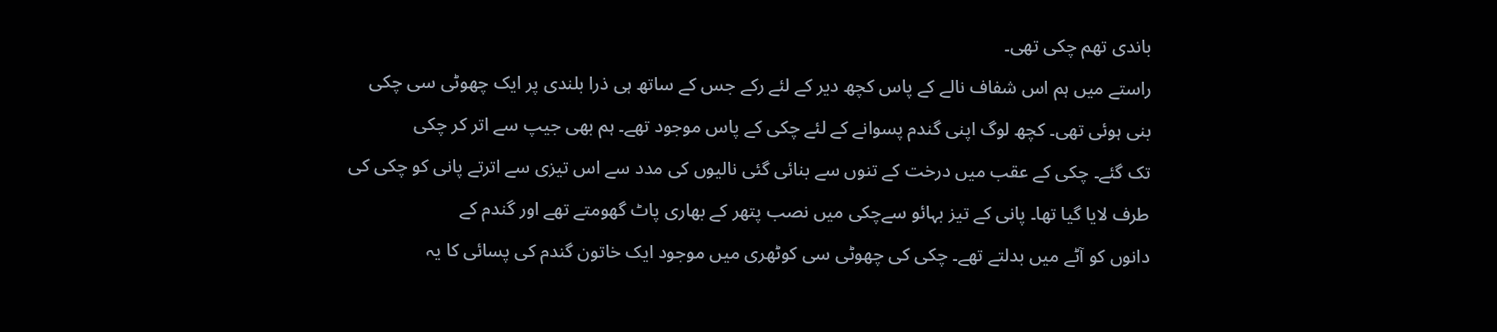باندی تھم چکی تھی۔
راستے میں ہم اس شفاف نالے کے پاس کچھ دیر کے لئے رکے جس کے ساتھ ہی ذرا بلندی پر ایک چھوٹی سی چکی
بنی ہوئی تھی۔ کچھ لوگ اپنی گندم پسوانے کے لئے چکی کے پاس موجود تھے۔ ہم بھی جیپ سے اتر کر چکی
تک گئے۔ چکی کے عقب میں درخت کے تنوں سے بنائی گئی نالیوں کی مدد سے اس تیزی سے اترتے پانی کو چکی کی
طرف لایا گیا تھا۔ پانی کے تیز بہائو سےچکی میں نصب پتھر کے بھاری پاٹ گھومتے تھے اور گندم کے
دانوں کو آٹے میں بدلتے تھے۔ چکی کی چھوٹی سی کوٹھری میں موجود ایک خاتون گندم کی پسائی کا یہ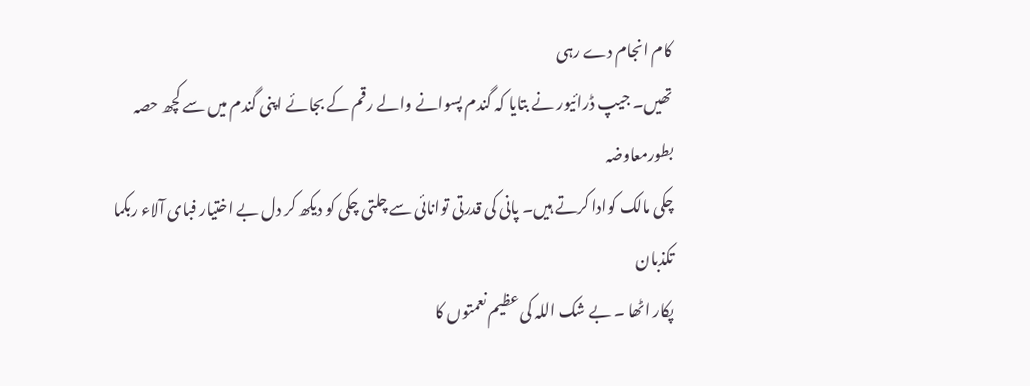کام انجام دے رہی
تھیں۔ جیپ ڈرائیور نے بتایا کہ گندم پسوانے والے رقم کے بجائے اپنی گندم میں سے کچھ حصہ بطورمعاوضہ
چکی مالک کوادا کرتے ہیں۔ پانی کی قدرتی توانائی سے چلتی چکی کو دیکھ کر دل بے اختیار فبای آلاء ربکما تکذبان
پکار اٹھا ۔ بے شک اللہ کی عظیم نعمتوں کا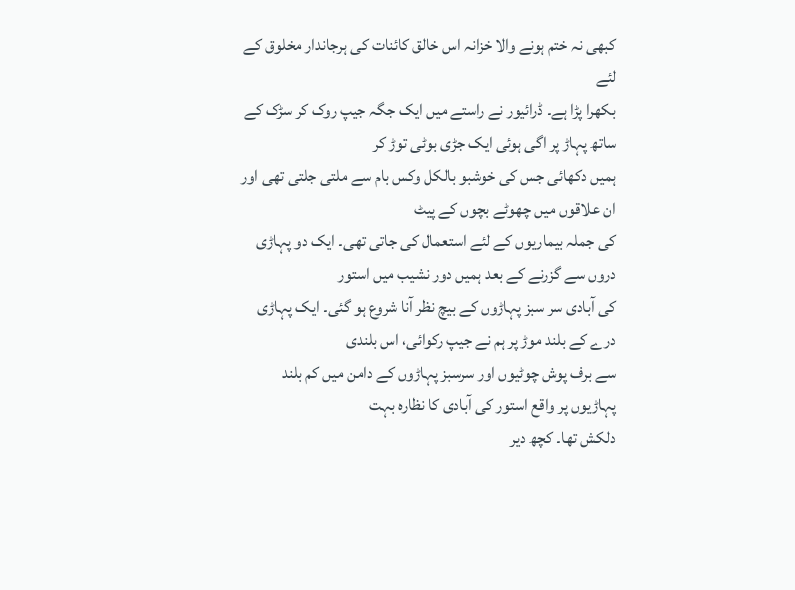کبھی نہ ختم ہونے والا خزانہ اس خالق کائنات کی ہرجاندار مخلوق کے لئے
بکھرا پڑا ہے۔ ڈرائیور نے راستے میں ایک جگہ جیپ روک کر سڑک کے ساتھ پہاڑ پر اگی ہوئی ایک جڑی بوٹی توڑ کر
ہمیں دکھائی جس کی خوشبو بالکل وکس بام سے ملتی جلتی تھی اور ان علاقوں میں چھوٹے بچوں کے پیٹ
کی جملہ بیماریوں کے لئے استعمال کی جاتی تھی۔ ایک دو پہاڑی دروں سے گزرنے کے بعد ہمیں دور نشیب میں استور
کی آبادی سر سبز پہاڑوں کے بیچ نظر آنا شروع ہو گئی۔ ایک پہاڑی درے کے بلند موڑ پر ہم نے جیپ رکوائی، اس بلندی
سے برف پوش چوٹیوں اور سرسبز پہاڑوں کے دامن میں کم بلند پہاڑیوں پر واقع استور کی آبادی کا نظارہ بہت
دلکش تھا۔ کچھ دیر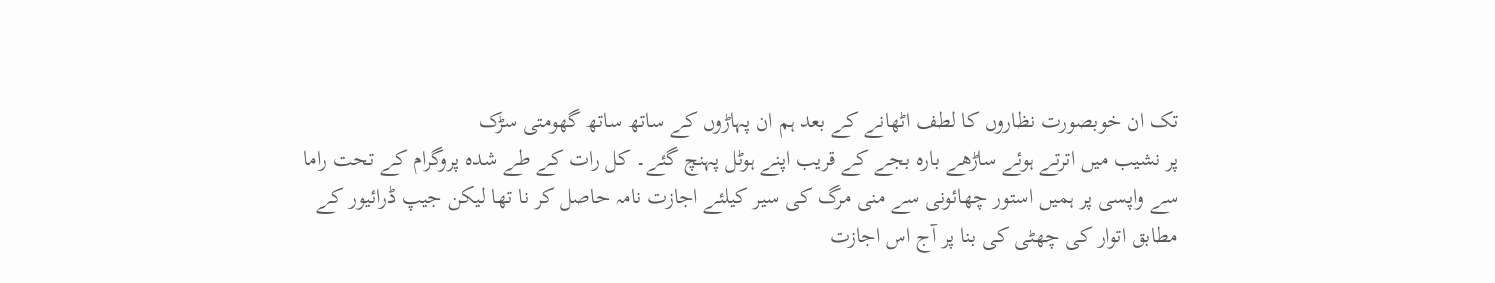تک ان خوبصورت نظاروں کا لطف اٹھانے کے بعد ہم ان پہاڑوں کے ساتھ ساتھ گھومتی سڑک
پر نشیب میں اترتے ہوئے ساڑھے بارہ بجے کے قریب اپنے ہوٹل پہنچ گئے۔ کل رات کے طے شدہ پروگرام کے تحت راما
سے واپسی پر ہمیں استور چھائونی سے منی مرگ کی سیر کیلئے اجازت نامہ حاصل کر نا تھا لیکن جیپ ڈرائیور کے
مطابق اتوار کی چھٹی کی بنا پر آج اس اجازت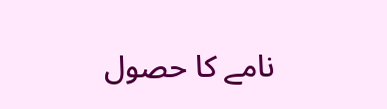نامے کا حصول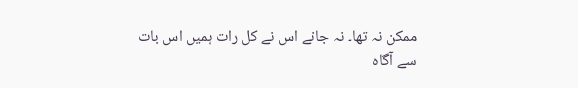ممکن نہ تھا۔ نہ جانے اس نے کل رات ہمیں اس بات
سے آگاہ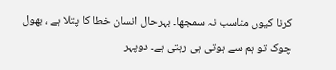کرنا کیوں مناسب نہ سمجھا۔ بہرحال انسان خطا کا پتلا ہے ، بھول چوک تو ہم سے ہوتی ہی رہتی ہے۔ دوپہر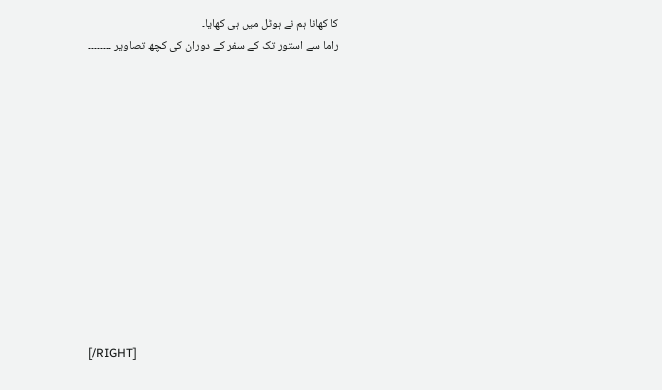کا کھانا ہم نے ہوٹل میں ہی کھایا۔
راما سے استور تک کے سفر کے دوران کی کچھ تصاویر ۔۔۔۔۔۔۔۔













[/RIGHT]